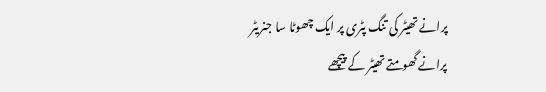پرانے تھیٹر کی تنگ پٹری پر ایک چھوٹا سا جنریٹر
پرانے گھومتے تھیٹر کے پیچھے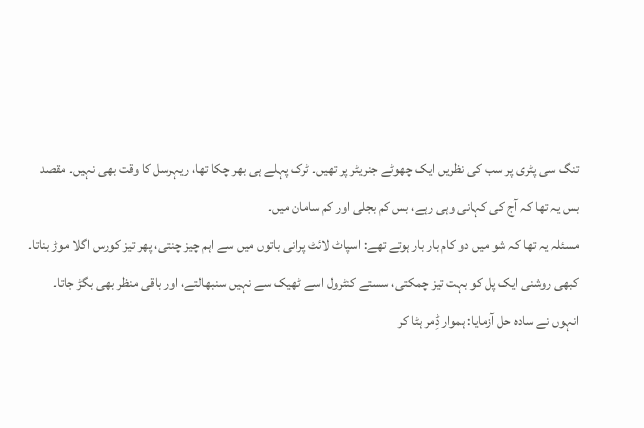تنگ سی پٹری پر سب کی نظریں ایک چھوٹے جنریٹر پر تھیں۔ ٹرک پہلے ہی بھر چکا تھا، ریہرسل کا وقت بھی نہیں۔ مقصد بس یہ تھا کہ آج کی کہانی وہی رہے، بس کم بجلی اور کم سامان میں۔
مسئلہ یہ تھا کہ شو میں دو کام بار بار ہوتے تھے: اسپاٹ لائٹ پرانی باتوں میں سے اہم چیز چنتی، پھر تیز کورس اگلا موڑ بناتا۔ کبھی روشنی ایک پل کو بہت تیز چمکتی، سستے کنٹرول اسے ٹھیک سے نہیں سنبھالتے، اور باقی منظر بھی بگڑ جاتا۔
انہوں نے سادہ حل آزمایا: ہموار ڈِمر ہٹا کر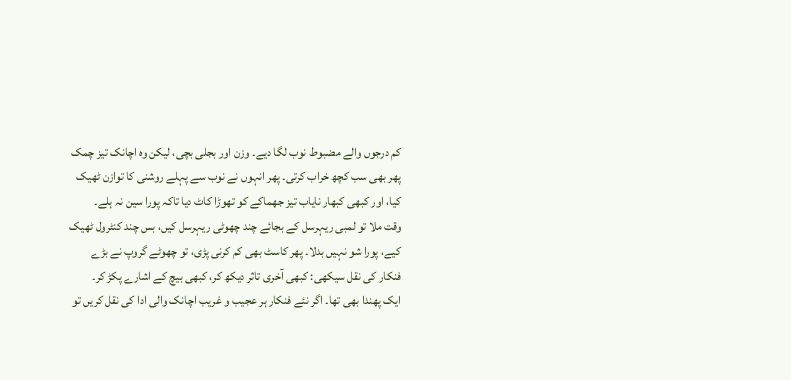کم درجوں والے مضبوط نوب لگا دیے۔ وزن اور بجلی بچی، لیکن وہ اچانک تیز چمک پھر بھی سب کچھ خراب کرتی۔ پھر انہوں نے نوب سے پہلے روشنی کا توازن ٹھیک کیا، اور کبھی کبھار نایاب تیز جھماکے کو تھوڑا کاٹ دیا تاکہ پورا سین نہ ہلے۔
وقت ملا تو لمبی ریہرسل کے بجائے چند چھوٹی ریہرسل کیں، بس چند کنٹرول ٹھیک کیے، پورا شو نہیں بدلا۔ پھر کاسٹ بھی کم کرنی پڑی، تو چھوٹے گروپ نے بڑے فنکار کی نقل سیکھی: کبھی آخری تاثر دیکھ کر، کبھی بیچ کے اشارے پکڑ کر۔
ایک پھندا بھی تھا۔ اگر نئے فنکار ہر عجیب و غریب اچانک والی ادا کی نقل کریں تو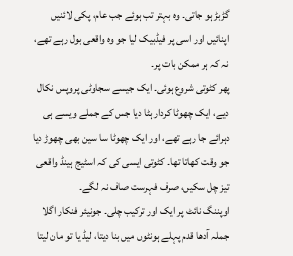گڑبڑ ہو جاتی۔ وہ بہتر تب ہوئے جب عام، پکی لائنیں اپنائیں اور اسی پر فیڈبیک لیا جو وہ واقعی بول رہے تھے، نہ کہ ہر ممکن بات پر۔
پھر کٹوتی شروع ہوئی۔ ایک جیسے سجاوٹی پروپس نکال دیے، ایک چھوٹا کردار ہٹا دیا جس کے جملے ویسے ہی دہرائے جا رہے تھے، اور ایک چھوٹا سا سین بھی چھوڑ دیا جو وقت کھاتا تھا۔ کٹوتی ایسی کی کہ اسٹیج ہینڈ واقعی تیز چل سکیں، صرف فہرست صاف نہ لگے۔
اوپننگ نائٹ پر ایک اور ترکیب چلی۔ جونیئر فنکار اگلا جملہ آدھا قدم پہلے ہونٹوں میں بنا دیتا، لیڈ یا تو مان لیتا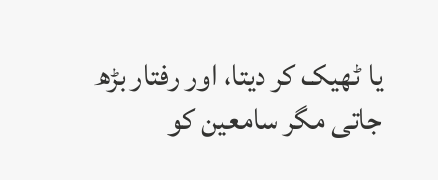یا ٹھیک کر دیتا، اور رفتار بڑھ جاتی مگر سامعین کو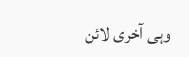وہی آخری لائن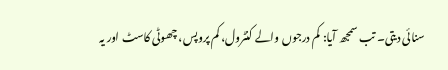سنائی دیتی۔ تب سمجھ آیا: کم درجوں والے کنٹرول، کم پروپس، چھوٹی کاسٹ اور یہ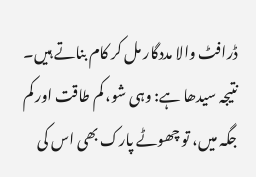ڈرافٹ والا مددگار مل کر کام بناتے ہیں۔ نتیجہ سیدھا ہے: وہی شو، کم طاقت اور کم جگہ میں، تو چھوٹے پارک بھی اس کی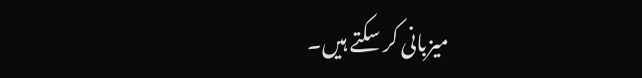میزبانی کر سکتے ہیں۔